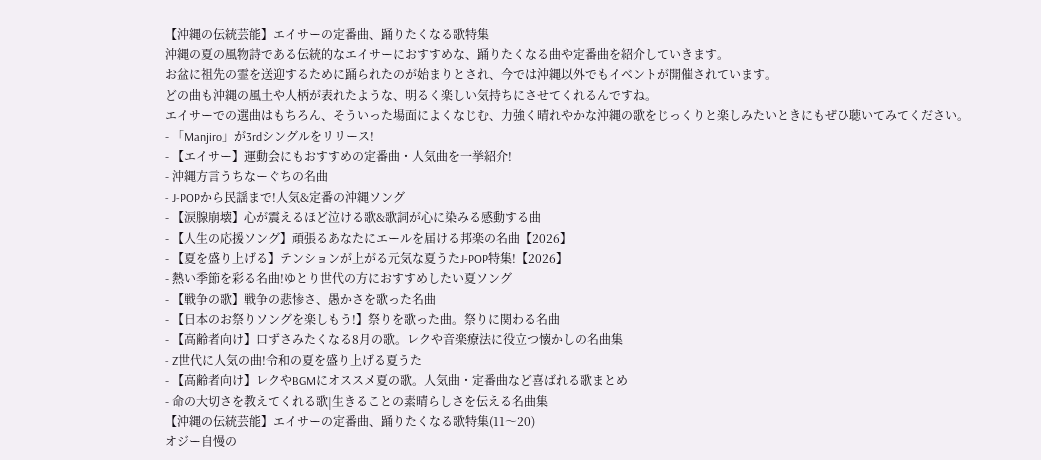【沖縄の伝統芸能】エイサーの定番曲、踊りたくなる歌特集
沖縄の夏の風物詩である伝統的なエイサーにおすすめな、踊りたくなる曲や定番曲を紹介していきます。
お盆に祖先の霊を送迎するために踊られたのが始まりとされ、今では沖縄以外でもイベントが開催されています。
どの曲も沖縄の風土や人柄が表れたような、明るく楽しい気持ちにさせてくれるんですね。
エイサーでの選曲はもちろん、そういった場面によくなじむ、力強く晴れやかな沖縄の歌をじっくりと楽しみたいときにもぜひ聴いてみてください。
- 「Manjiro」が3rdシングルをリリース!
- 【エイサー】運動会にもおすすめの定番曲・人気曲を一挙紹介!
- 沖縄方言うちなーぐちの名曲
- J-POPから民謡まで!人気&定番の沖縄ソング
- 【涙腺崩壊】心が震えるほど泣ける歌&歌詞が心に染みる感動する曲
- 【人生の応援ソング】頑張るあなたにエールを届ける邦楽の名曲【2026】
- 【夏を盛り上げる】テンションが上がる元気な夏うたJ-POP特集!【2026】
- 熱い季節を彩る名曲!ゆとり世代の方におすすめしたい夏ソング
- 【戦争の歌】戦争の悲惨さ、愚かさを歌った名曲
- 【日本のお祭りソングを楽しもう!】祭りを歌った曲。祭りに関わる名曲
- 【高齢者向け】口ずさみたくなる8月の歌。レクや音楽療法に役立つ懐かしの名曲集
- Z世代に人気の曲!令和の夏を盛り上げる夏うた
- 【高齢者向け】レクやBGMにオススメ夏の歌。人気曲・定番曲など喜ばれる歌まとめ
- 命の大切さを教えてくれる歌|生きることの素晴らしさを伝える名曲集
【沖縄の伝統芸能】エイサーの定番曲、踊りたくなる歌特集(11〜20)
オジー自慢の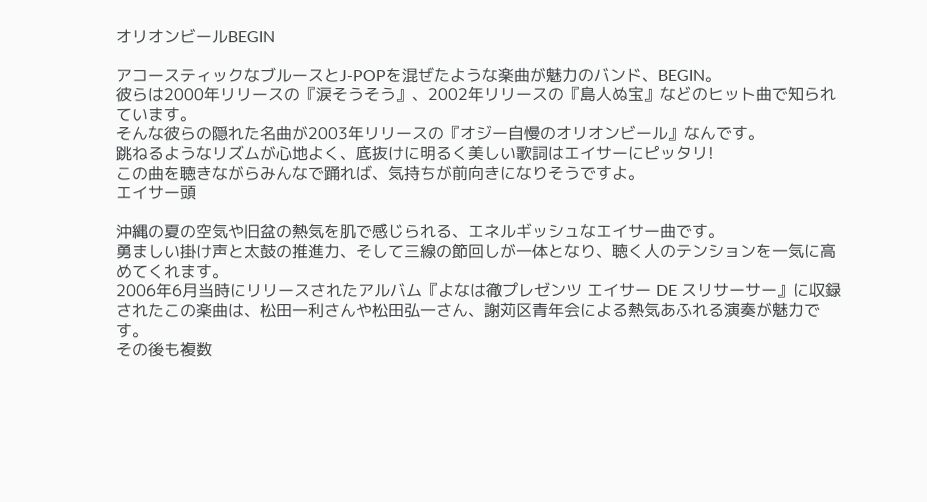オリオンビールBEGIN

アコースティックなブルースとJ-POPを混ぜたような楽曲が魅力のバンド、BEGIN。
彼らは2000年リリースの『涙そうそう』、2002年リリースの『島人ぬ宝』などのヒット曲で知られています。
そんな彼らの隠れた名曲が2003年リリースの『オジー自慢のオリオンビール』なんです。
跳ねるようなリズムが心地よく、底抜けに明るく美しい歌詞はエイサーにピッタリ!
この曲を聴きながらみんなで踊れば、気持ちが前向きになりそうですよ。
エイサー頭

沖縄の夏の空気や旧盆の熱気を肌で感じられる、エネルギッシュなエイサー曲です。
勇ましい掛け声と太鼓の推進力、そして三線の節回しが一体となり、聴く人のテンションを一気に高めてくれます。
2006年6月当時にリリースされたアルバム『よなは徹プレゼンツ エイサー DE スリサーサー』に収録されたこの楽曲は、松田一利さんや松田弘一さん、謝苅区青年会による熱気あふれる演奏が魅力です。
その後も複数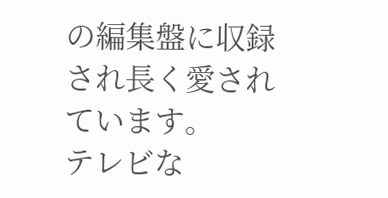の編集盤に収録され長く愛されています。
テレビな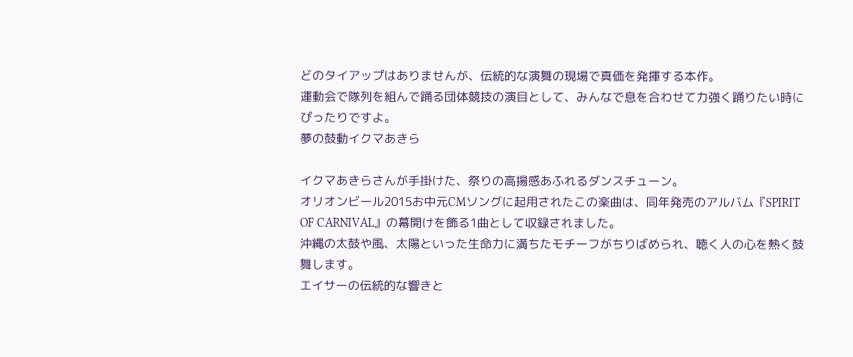どのタイアップはありませんが、伝統的な演舞の現場で真価を発揮する本作。
運動会で隊列を組んで踊る団体競技の演目として、みんなで息を合わせて力強く踊りたい時にぴったりですよ。
夢の鼓動イクマあきら

イクマあきらさんが手掛けた、祭りの高揚感あふれるダンスチューン。
オリオンビール2015お中元CMソングに起用されたこの楽曲は、同年発売のアルバム『SPIRIT OF CARNIVAL』の幕開けを飾る1曲として収録されました。
沖縄の太鼓や風、太陽といった生命力に満ちたモチーフがちりばめられ、聴く人の心を熱く鼓舞します。
エイサーの伝統的な響きと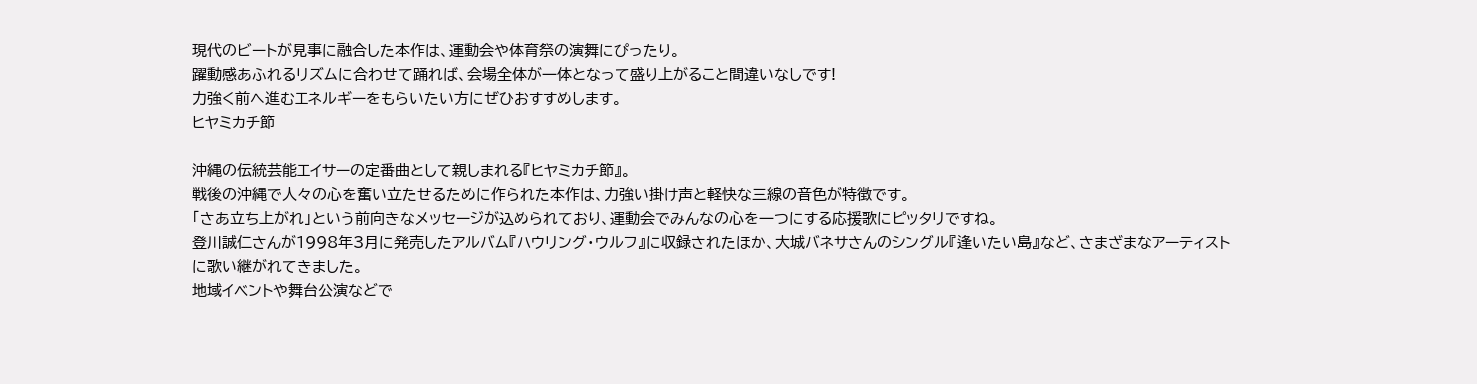現代のビートが見事に融合した本作は、運動会や体育祭の演舞にぴったり。
躍動感あふれるリズムに合わせて踊れば、会場全体が一体となって盛り上がること間違いなしです!
力強く前へ進むエネルギーをもらいたい方にぜひおすすめします。
ヒヤミカチ節

沖縄の伝統芸能エイサーの定番曲として親しまれる『ヒヤミカチ節』。
戦後の沖縄で人々の心を奮い立たせるために作られた本作は、力強い掛け声と軽快な三線の音色が特徴です。
「さあ立ち上がれ」という前向きなメッセージが込められており、運動会でみんなの心を一つにする応援歌にピッタリですね。
登川誠仁さんが1998年3月に発売したアルバム『ハウリング・ウルフ』に収録されたほか、大城バネサさんのシングル『逢いたい島』など、さまざまなアーティストに歌い継がれてきました。
地域イベントや舞台公演などで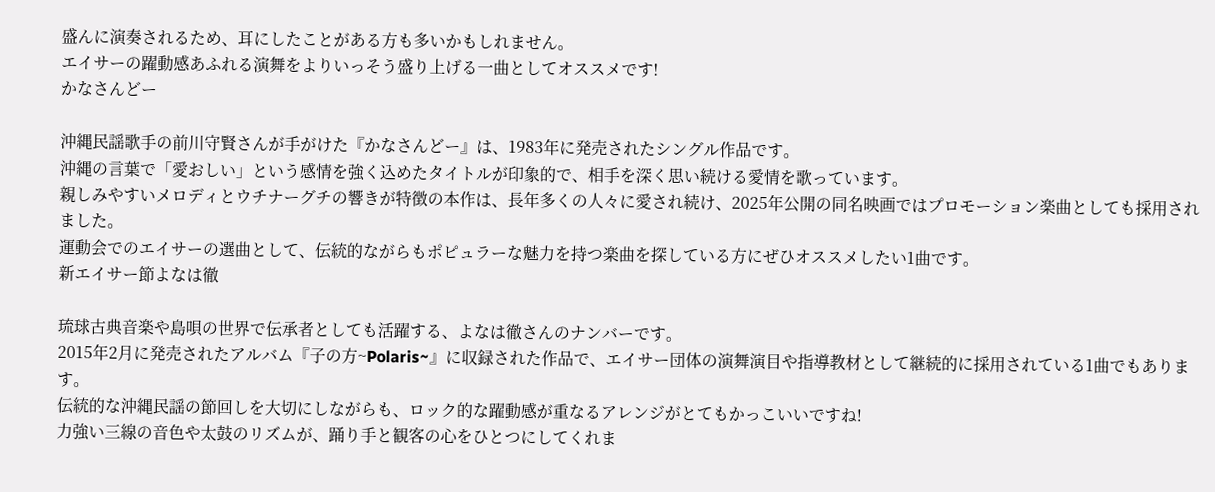盛んに演奏されるため、耳にしたことがある方も多いかもしれません。
エイサーの躍動感あふれる演舞をよりいっそう盛り上げる一曲としてオススメです!
かなさんどー

沖縄民謡歌手の前川守賢さんが手がけた『かなさんどー』は、1983年に発売されたシングル作品です。
沖縄の言葉で「愛おしい」という感情を強く込めたタイトルが印象的で、相手を深く思い続ける愛情を歌っています。
親しみやすいメロディとウチナーグチの響きが特徴の本作は、長年多くの人々に愛され続け、2025年公開の同名映画ではプロモーション楽曲としても採用されました。
運動会でのエイサーの選曲として、伝統的ながらもポピュラーな魅力を持つ楽曲を探している方にぜひオススメしたい1曲です。
新エイサー節よなは徹

琉球古典音楽や島唄の世界で伝承者としても活躍する、よなは徹さんのナンバーです。
2015年2月に発売されたアルバム『子の方~Polaris~』に収録された作品で、エイサー団体の演舞演目や指導教材として継続的に採用されている1曲でもあります。
伝統的な沖縄民謡の節回しを大切にしながらも、ロック的な躍動感が重なるアレンジがとてもかっこいいですね!
力強い三線の音色や太鼓のリズムが、踊り手と観客の心をひとつにしてくれま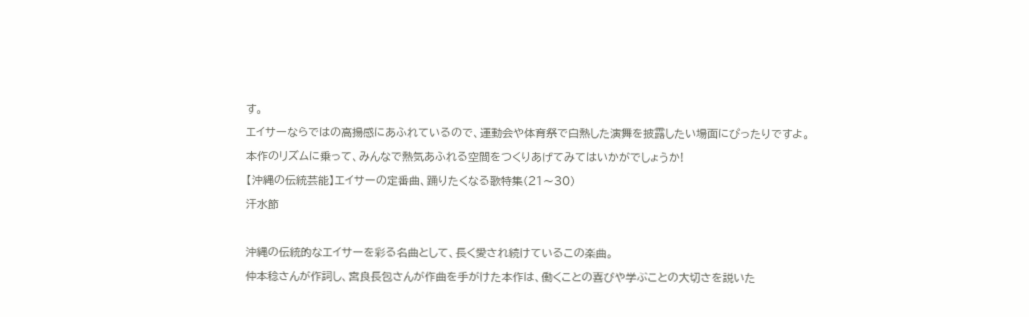す。
エイサーならではの高揚感にあふれているので、運動会や体育祭で白熱した演舞を披露したい場面にぴったりですよ。
本作のリズムに乗って、みんなで熱気あふれる空間をつくりあげてみてはいかがでしょうか!
【沖縄の伝統芸能】エイサーの定番曲、踊りたくなる歌特集(21〜30)
汗水節

沖縄の伝統的なエイサーを彩る名曲として、長く愛され続けているこの楽曲。
仲本稔さんが作詞し、宮良長包さんが作曲を手がけた本作は、働くことの喜びや学ぶことの大切さを説いた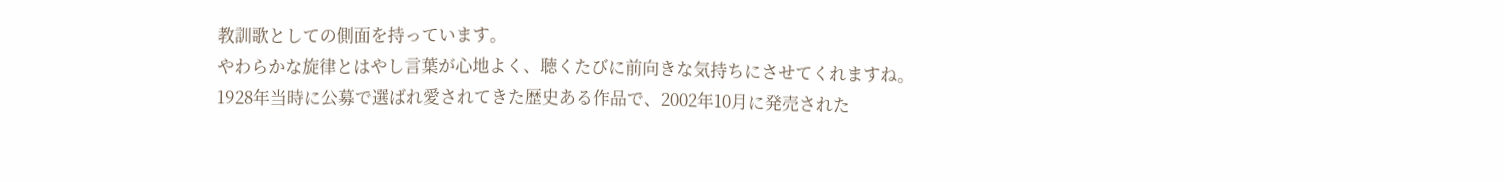教訓歌としての側面を持っています。
やわらかな旋律とはやし言葉が心地よく、聴くたびに前向きな気持ちにさせてくれますね。
1928年当時に公募で選ばれ愛されてきた歴史ある作品で、2002年10月に発売された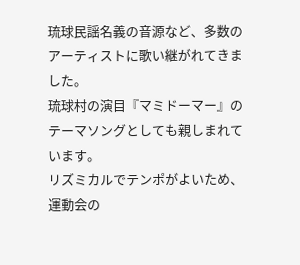琉球民謡名義の音源など、多数のアーティストに歌い継がれてきました。
琉球村の演目『マミドーマー』のテーマソングとしても親しまれています。
リズミカルでテンポがよいため、運動会の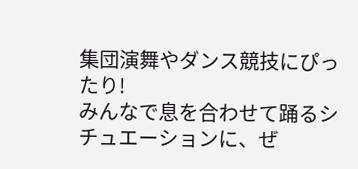集団演舞やダンス競技にぴったり!
みんなで息を合わせて踊るシチュエーションに、ぜ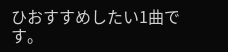ひおすすめしたい1曲です。